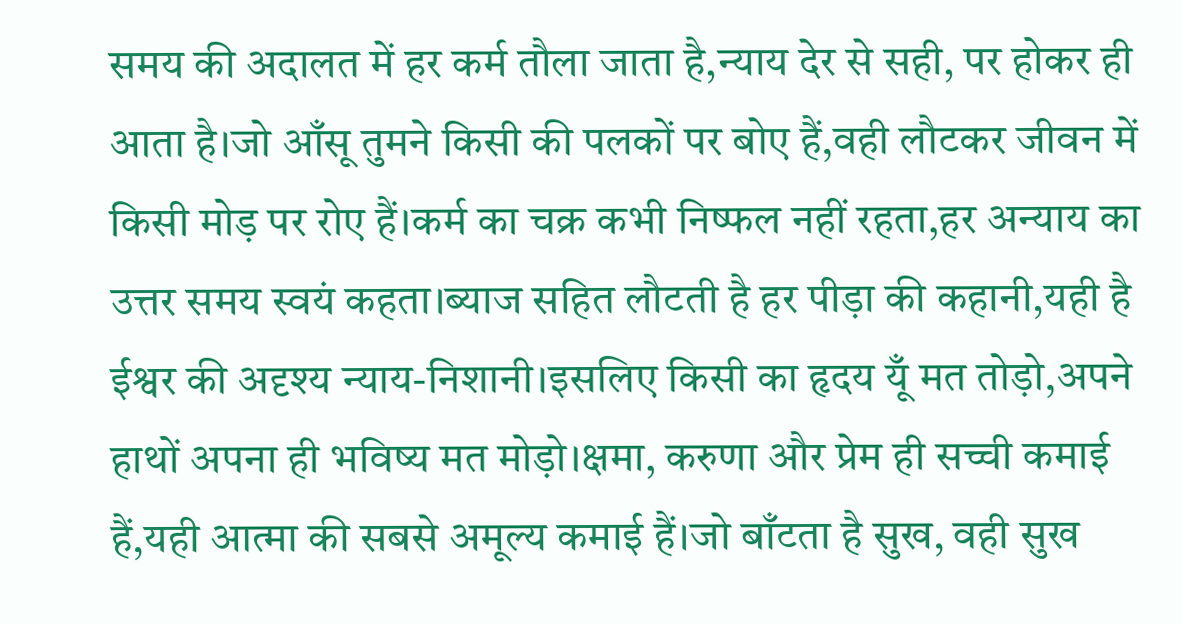समय की अदालत में हर कर्म तौला जाता है,न्याय देर से सही, पर होकर ही आता है।जो आँसू तुमने किसी की पलकों पर बोए हैं,वही लौटकर जीवन में किसी मोड़ पर रोए हैं।कर्म का चक्र कभी निष्फल नहीं रहता,हर अन्याय का उत्तर समय स्वयं कहता।ब्याज सहित लौटती है हर पीड़ा की कहानी,यही है ईश्वर की अदृश्य न्याय-निशानी।इसलिए किसी का हृदय यूँ मत तोड़ो,अपने हाथों अपना ही भविष्य मत मोड़ो।क्षमा, करुणा और प्रेम ही सच्ची कमाई हैं,यही आत्मा की सबसे अमूल्य कमाई हैं।जो बाँटता है सुख, वही सुख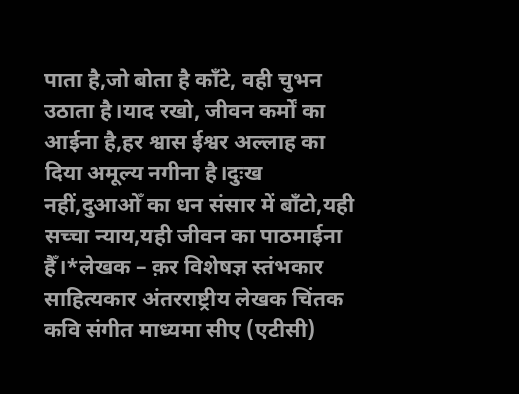पाता है,जो बोता है काँटे, वही चुभन उठाता है।याद रखो, जीवन कर्मों का आईना है,हर श्वास ईश्वर अल्लाह का दिया अमूल्य नगीना है।दुःख नहीं,दुआओँ का धन संसार में बाँटो,यही सच्चा न्याय,यही जीवन का पाठमाईना हैँ।*लेखक – क़र विशेषज्ञ स्तंभकार साहित्यकार अंतरराष्ट्रीय लेखक चिंतक कवि संगीत माध्यमा सीए (एटीसी)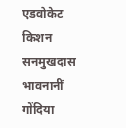एडवोकेट किशन सनमुखदास भावनानीं गोंदिया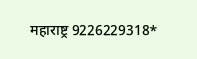महाराष्ट्र 9226229318*